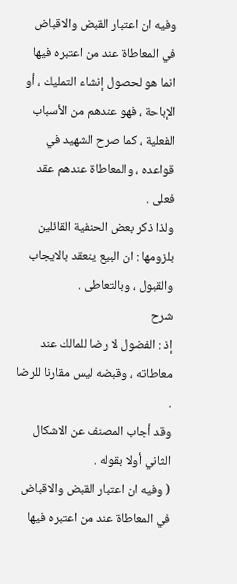وفيه ان اعتبار القبض والاقباض في المعاطاة عند من اعتبره فيها انما هو لحصول إنشاء التمليك ، أو الإباحة ، فهو عندهم من الأسباب الفعلية ، كما صرح الشهيد في قواعده ، والمعاطاة عندهم عقد فعلى .
ولذا ذكر بعض الحنفية القائلين بلزومها : ان البيع ينعقد بالايجاب والقبول ، وبالتعاطى .
شرح
إذ : الفضول لا رضا للمالك عند معاطاته ، وقبضه ليس مقارنا للرضا .
وقد أجاب المصنف عن الاشكال الثاني أولا بقوله .
( وفيه ان اعتبار القبض والاقباض في المعاطاة عند من اعتبره فيها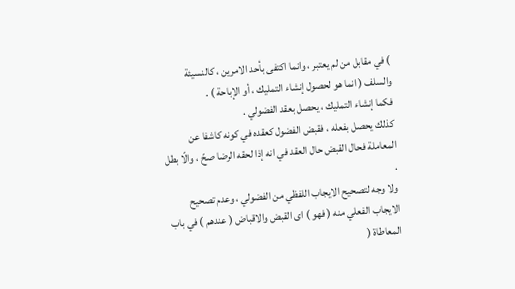) في مقابل من لم يعتبر ، وانما اكتفى بأحد الامرين ، كالنسيئة والسلف ( انما هو لحصول إنشاء التمليك ، أو الإباحة ) .
فكما إنشاء التمليك ، يحصل بعقد الفضولي .
كذلك يحصل بفعله ، فقبض الفضول كعقده في كونه كاشفا عن المعاملة فحال القبض حال العقد في انه إذا لحقه الرضا صحّ ، والّا بطل .
ولا وجه لتصحيح الايجاب اللفظي من الفضولي ، وعدم تصحيح الايجاب الفعلي منه ( فهو ) اى القبض والاقباض ( عندهم ) في باب المعاطاة (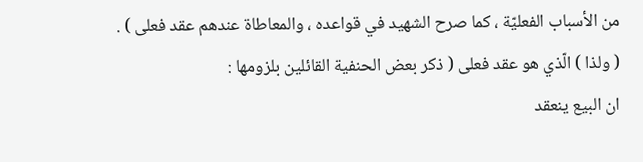من الأسباب الفعليّة ، كما صرح الشهيد في قواعده ، والمعاطاة عندهم عقد فعلى ) .
( ولذا ) الّذي هو عقد فعلى ( ذكر بعض الحنفية القائلين بلزومها :
ان البيع ينعقد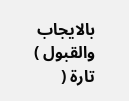بالايجاب والقبول ) تارة (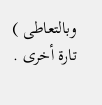وبالتعاطى ) تارة أخرى .